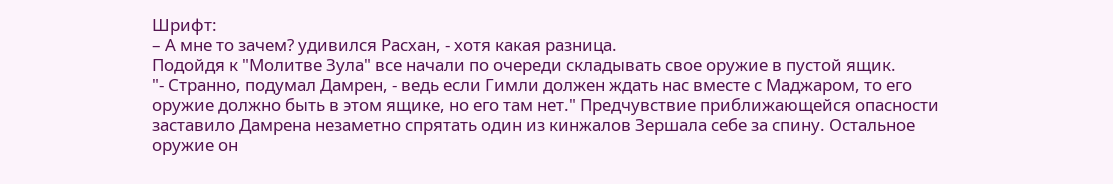Шрифт:
– А мне то зачем? удивился Расхан, - хотя какая разница.
Подойдя к "Молитве Зула" все начали по очереди складывать свое оружие в пустой ящик.
"- Странно, подумал Дамрен, - ведь если Гимли должен ждать нас вместе с Маджаром, то его оружие должно быть в этом ящике, но его там нет." Предчувствие приближающейся опасности заставило Дамрена незаметно спрятать один из кинжалов Зершала себе за спину. Остальное оружие он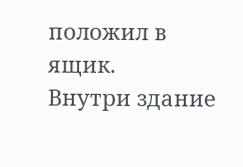положил в ящик.
Внутри здание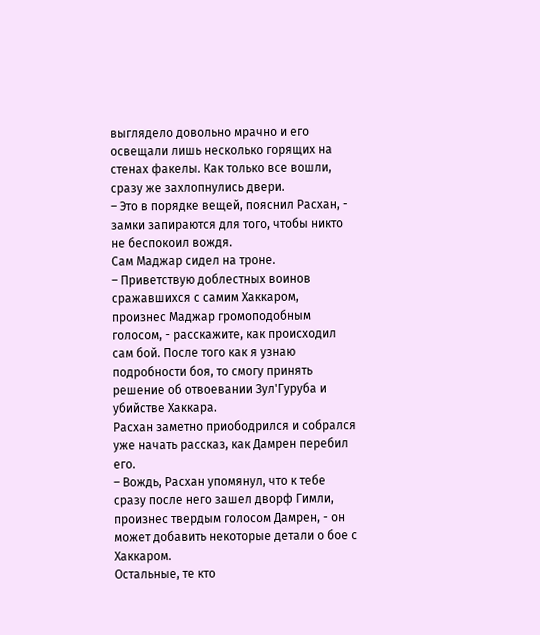выглядело довольно мрачно и его освещали лишь несколько горящих на стенах факелы. Как только все вошли, сразу же захлопнулись двери.
– Это в порядке вещей, пояснил Расхан, - замки запираются для того, чтобы никто не беспокоил вождя.
Сам Маджар сидел на троне.
– Приветствую доблестных воинов сражавшихся с самим Хаккаром, произнес Маджар громоподобным голосом, - расскажите, как происходил сам бой. После того как я узнаю подробности боя, то смогу принять решение об отвоевании Зул'Гуруба и убийстве Хаккара.
Расхан заметно приободрился и собрался уже начать рассказ, как Дамрен перебил его.
– Вождь, Расхан упомянул, что к тебе сразу после него зашел дворф Гимли, произнес твердым голосом Дамрен, - он может добавить некоторые детали о бое с Хаккаром.
Остальные, те кто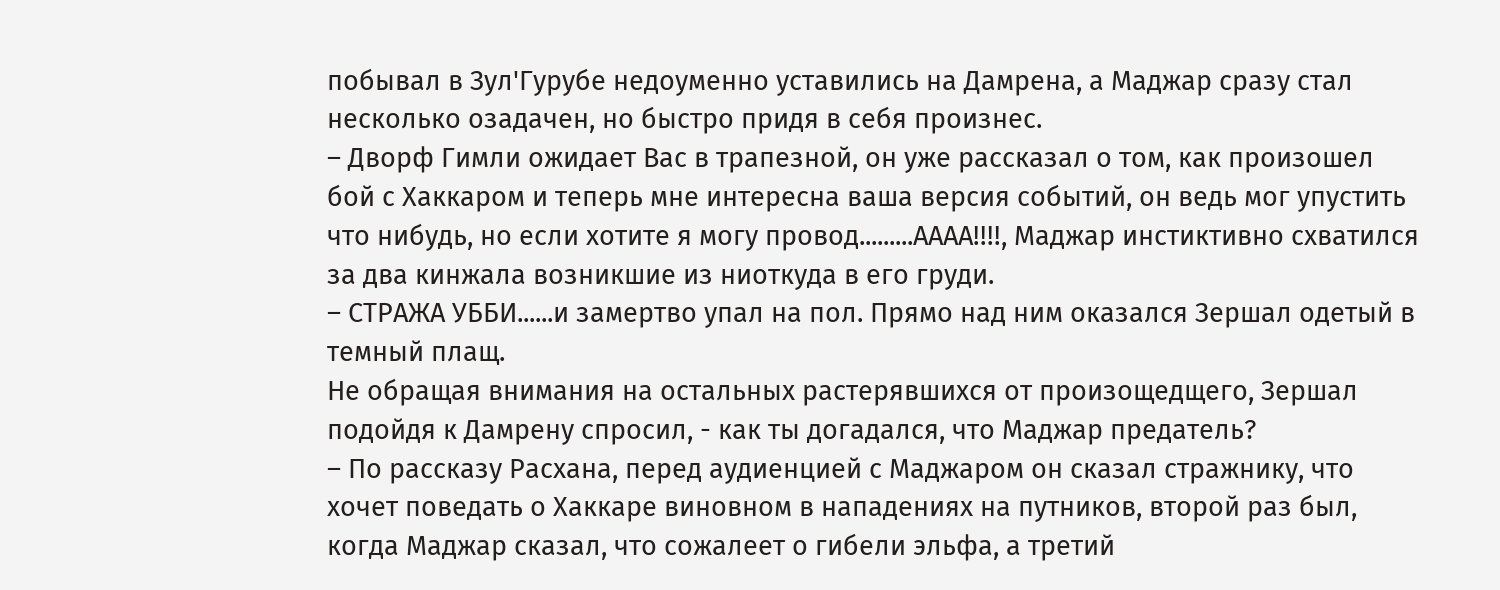побывал в Зул'Гурубе недоуменно уставились на Дамрена, а Маджар сразу стал несколько озадачен, но быстро придя в себя произнес.
– Дворф Гимли ожидает Вас в трапезной, он уже рассказал о том, как произошел бой с Хаккаром и теперь мне интересна ваша версия событий, он ведь мог упустить что нибудь, но если хотите я могу провод.........АААА!!!!, Маджар инстиктивно схватился за два кинжала возникшие из ниоткуда в его груди.
– СТРАЖА УББИ......и замертво упал на пол. Прямо над ним оказался Зершал одетый в темный плащ.
Не обращая внимания на остальных растерявшихся от произощедщего, Зершал подойдя к Дамрену спросил, - как ты догадался, что Маджар предатель?
– По рассказу Расхана, перед аудиенцией с Маджаром он сказал стражнику, что хочет поведать о Хаккаре виновном в нападениях на путников, второй раз был, когда Маджар сказал, что сожалеет о гибели эльфа, а третий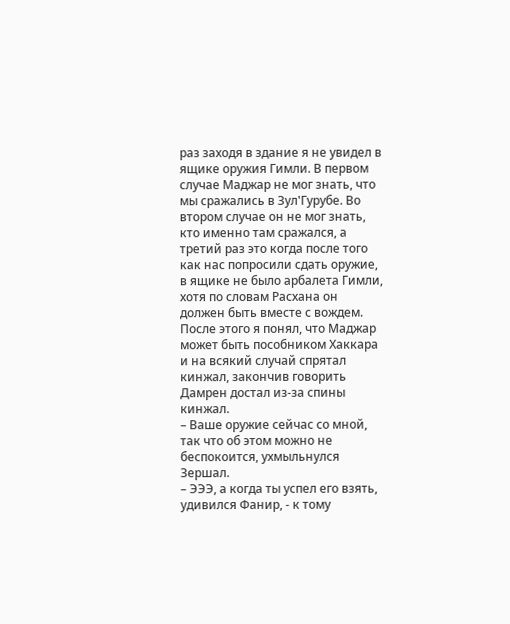раз заходя в здание я не увидел в ящике оружия Гимли. В первом случае Маджар не мог знать, что мы сражались в Зул'Гурубе. Во втором случае он не мог знать, кто именно там сражался, а третий раз это когда после того как нас попросили сдать оружие, в ящике не было арбалета Гимли, хотя по словам Расхана он должен быть вместе с вождем. После этого я понял, что Маджар может быть пособником Хаккара и на всякий случай спрятал кинжал, закончив говорить Дамрен достал из-за спины кинжал.
– Ваше оружие сейчас со мной, так что об этом можно не беспокоится, ухмыльнулся Зершал.
– ЭЭЭ, а когда ты успел его взять, удивился Фанир, - к тому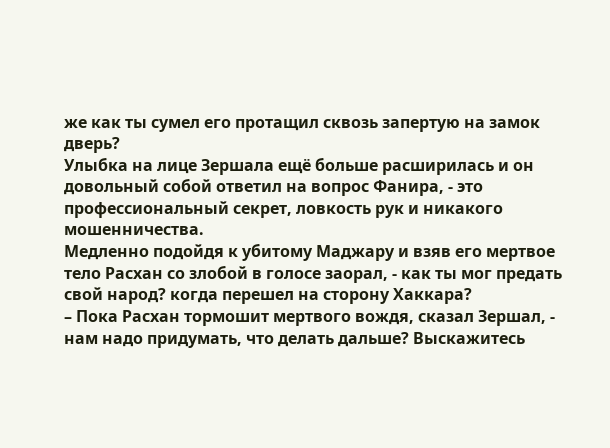же как ты сумел его протащил сквозь запертую на замок дверь?
Улыбка на лице Зершала ещё больше расширилась и он довольный собой ответил на вопрос Фанира, - это профессиональный секрет, ловкость рук и никакого мошенничества.
Медленно подойдя к убитому Маджару и взяв его мертвое тело Расхан со злобой в голосе заорал, - как ты мог предать свой народ? когда перешел на сторону Хаккара?
– Пока Расхан тормошит мертвого вождя, сказал Зершал, - нам надо придумать, что делать дальше? Выскажитесь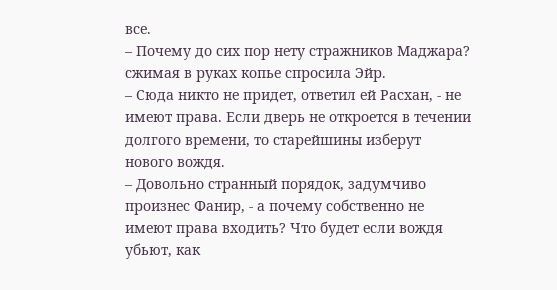все.
– Почему до сих пор нету стражников Маджара? сжимая в руках копье спросила Эйр.
– Сюда никто не придет, ответил ей Расхан, - не имеют права. Если дверь не откроется в течении долгого времени, то старейшины изберут нового вождя.
– Довольно странный порядок, задумчиво произнес Фанир, - а почему собственно не имеют права входить? Что будет если вождя убьют, как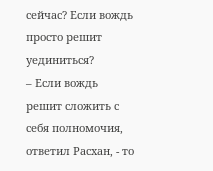сейчас? Если вождь просто решит уединиться?
– Если вождь решит сложить с себя полномочия, ответил Расхан, - то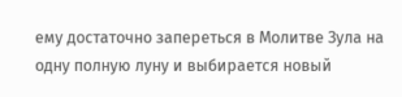ему достаточно запереться в Молитве Зула на одну полную луну и выбирается новый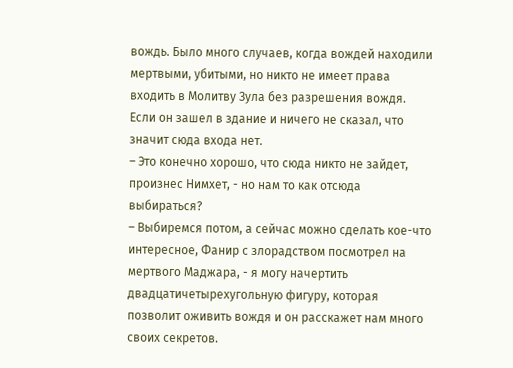вождь. Было много случаев, когда вождей находили мертвыми, убитыми, но никто не имеет права входить в Молитву Зула без разрешения вождя. Если он зашел в здание и ничего не сказал, что значит сюда входа нет.
– Это конечно хорошо, что сюда никто не зайдет, произнес Нимхет, - но нам то как отсюда выбираться?
– Выбиремся потом, а сейчас можно сделать кое-что интересное, Фанир с злорадством посмотрел на мертвого Маджара, - я могу начертить двадцатичетырехугольную фигуру, которая позволит оживить вождя и он расскажет нам много своих секретов.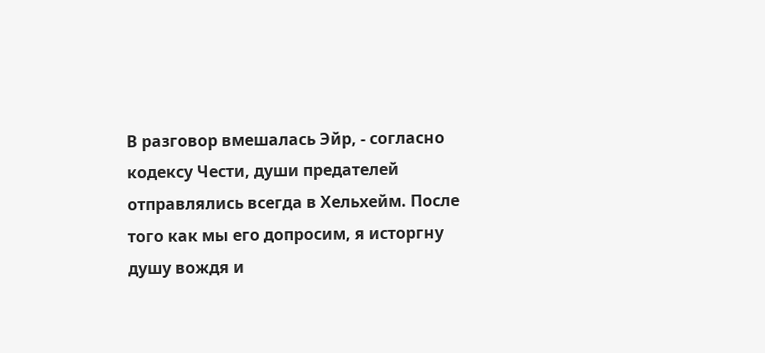В разговор вмешалась Эйр, - согласно кодексу Чести, души предателей отправлялись всегда в Хельхейм. После того как мы его допросим, я исторгну душу вождя и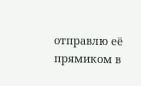отправлю её прямиком в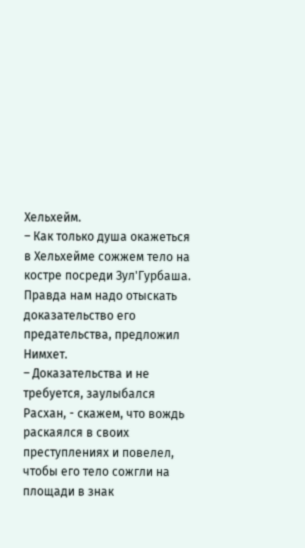Хельхейм.
– Как только душа окажеться в Хельхейме сожжем тело на костре посреди Зул'Гурбаша. Правда нам надо отыскать доказательство его предательства, предложил Нимхет.
– Доказательства и не требуется, заулыбался Расхан, - скажем, что вождь раскаялся в своих преступлениях и повелел, чтобы его тело сожгли на площади в знак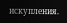искупления.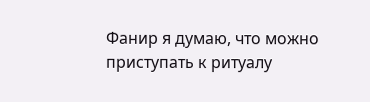Фанир я думаю, что можно приступать к ритуалу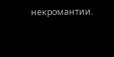некромантии.